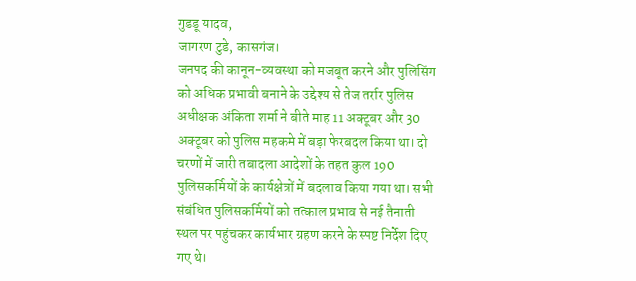गुडडू यादव,
जागरण टुडे, कासगंज।
जनपद की कानून-व्यवस्था को मजबूत करने और पुलिसिंग को अधिक प्रभावी बनाने के उद्देश्य से तेज तर्रार पुलिस अधीक्षक अंकिता शर्मा ने बीते माह 11 अक्टूबर और 30 अक्टूबर को पुलिस महकमे में बड़ा फेरबदल किया था। दो चरणों में जारी तबादला आदेशों के तहत कुल 190 पुलिसकर्मियों के कार्यक्षेत्रों में बदलाव किया गया था। सभी संबंधित पुलिसकर्मियों को तत्काल प्रभाव से नई तैनाती स्थल पर पहुंचकर कार्यभार ग्रहण करने के स्पष्ट निर्देश दिए गए थे।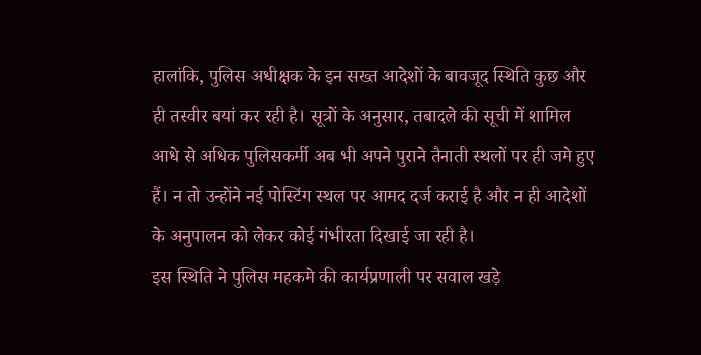हालांकि, पुलिस अधीक्षक के इन सख्त आदेशों के बावजूद स्थिति कुछ और ही तस्वीर बयां कर रही है। सूत्रों के अनुसार, तबादले की सूची में शामिल आधे से अधिक पुलिसकर्मी अब भी अपने पुराने तैनाती स्थलों पर ही जमे हुए हैं। न तो उन्होंने नई पोस्टिंग स्थल पर आमद दर्ज कराई है और न ही आदेशों के अनुपालन को लेकर कोई गंभीरता दिखाई जा रही है।
इस स्थिति ने पुलिस महकमे की कार्यप्रणाली पर सवाल खड़े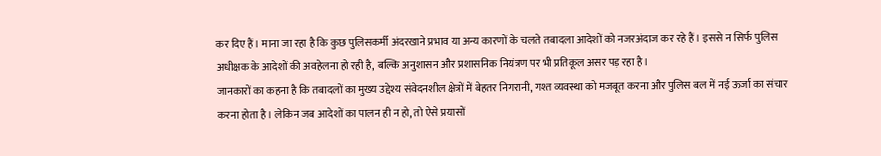कर दिए हैं। माना जा रहा है कि कुछ पुलिसकर्मी अंदरखाने प्रभाव या अन्य कारणों के चलते तबादला आदेशों को नजरअंदाज कर रहे हैं। इससे न सिर्फ पुलिस अधीक्षक के आदेशों की अवहेलना हो रही है, बल्कि अनुशासन और प्रशासनिक नियंत्रण पर भी प्रतिकूल असर पड़ रहा है।
जानकारों का कहना है कि तबादलों का मुख्य उद्देश्य संवेदनशील क्षेत्रों में बेहतर निगरानी, गश्त व्यवस्था को मजबूत करना और पुलिस बल में नई ऊर्जा का संचार करना होता है। लेकिन जब आदेशों का पालन ही न हो, तो ऐसे प्रयासों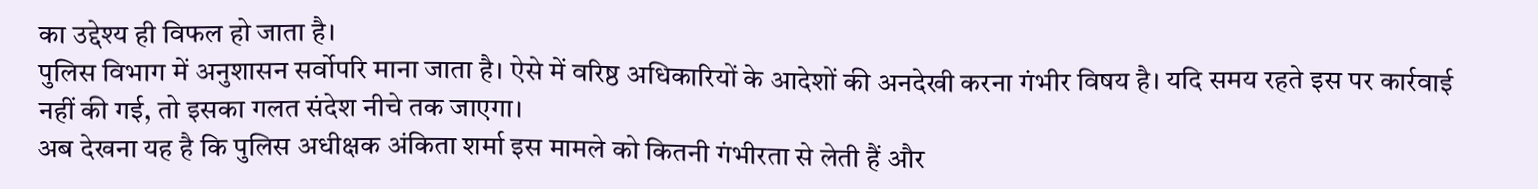का उद्देश्य ही विफल हो जाता है।
पुलिस विभाग में अनुशासन सर्वोपरि माना जाता है। ऐसे में वरिष्ठ अधिकारियों के आदेशों की अनदेखी करना गंभीर विषय है। यदि समय रहते इस पर कार्रवाई नहीं की गई, तो इसका गलत संदेश नीचे तक जाएगा।
अब देखना यह है कि पुलिस अधीक्षक अंकिता शर्मा इस मामले को कितनी गंभीरता से लेती हैं और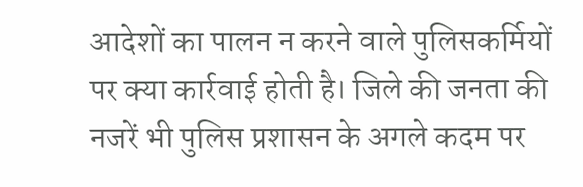आदेशों का पालन न करने वाले पुलिसकर्मियों पर क्या कार्रवाई होती है। जिले की जनता की नजरें भी पुलिस प्रशासन के अगले कदम पर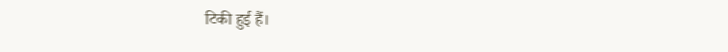टिकी हुई हैं।